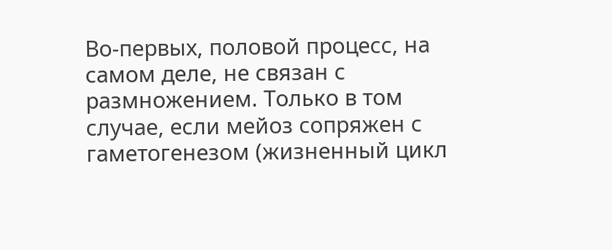Во-первых, половой процесс, на самом деле, не связан с размножением. Только в том случае, если мейоз сопряжен с гаметогенезом (жизненный цикл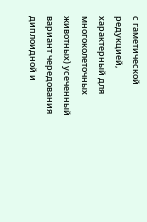с гаметической редукцией, характерный для многоколеточных животных) усеченный вариант чередования диплоидной и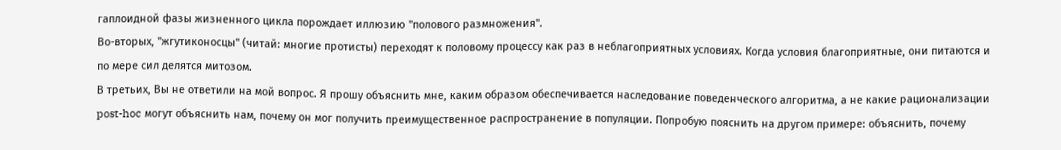гаплоидной фазы жизненного цикла порождает иллюзию "полового размножения".
Во-вторых, "жгутиконосцы" (читай: многие протисты) переходят к половому процессу как раз в неблагоприятных условиях. Когда условия благоприятные, они питаются и по мере сил делятся митозом.
В третьих, Вы не ответили на мой вопрос. Я прошу объяснить мне, каким образом обеспечивается наследование поведенческого алгоритма, а не какие рационализации post-hoc могут объяснить нам, почему он мог получить преимущественное распространение в популяции. Попробую пояснить на другом примере: объяснить, почему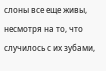слоны все еще живы, несмотря на то, что случилось с их зубами,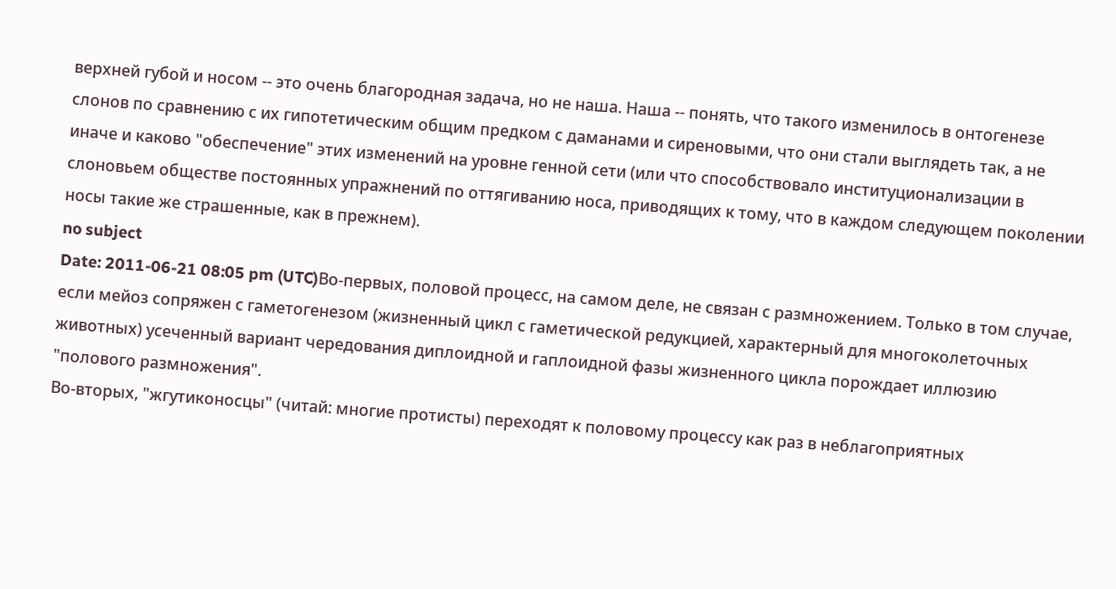верхней губой и носом -- это очень благородная задача, но не наша. Наша -- понять, что такого изменилось в онтогенезе слонов по сравнению с их гипотетическим общим предком с даманами и сиреновыми, что они стали выглядеть так, а не иначе и каково "обеспечение" этих изменений на уровне генной сети (или что способствовало институционализации в слоновьем обществе постоянных упражнений по оттягиванию носа, приводящих к тому, что в каждом следующем поколении носы такие же страшенные, как в прежнем).
no subject
Date: 2011-06-21 08:05 pm (UTC)Во-первых, половой процесс, на самом деле, не связан с размножением. Только в том случае, если мейоз сопряжен с гаметогенезом (жизненный цикл с гаметической редукцией, характерный для многоколеточных животных) усеченный вариант чередования диплоидной и гаплоидной фазы жизненного цикла порождает иллюзию "полового размножения".
Во-вторых, "жгутиконосцы" (читай: многие протисты) переходят к половому процессу как раз в неблагоприятных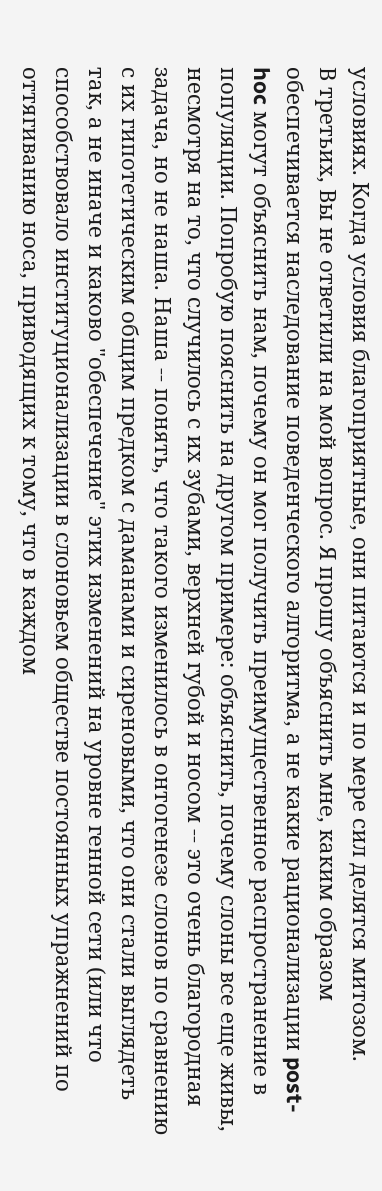условиях. Когда условия благоприятные, они питаются и по мере сил делятся митозом.
В третьих, Вы не ответили на мой вопрос. Я прошу объяснить мне, каким образом обеспечивается наследование поведенческого алгоритма, а не какие рационализации post-hoc могут объяснить нам, почему он мог получить преимущественное распространение в популяции. Попробую пояснить на другом примере: объяснить, почему слоны все еще живы, несмотря на то, что случилось с их зубами, верхней губой и носом -- это очень благородная задача, но не наша. Наша -- понять, что такого изменилось в онтогенезе слонов по сравнению с их гипотетическим общим предком с даманами и сиреновыми, что они стали выглядеть так, а не иначе и каково "обеспечение" этих изменений на уровне генной сети (или что способствовало институционализации в слоновьем обществе постоянных упражнений по оттягиванию носа, приводящих к тому, что в каждом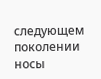следующем поколении носы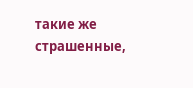такие же страшенные,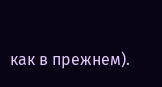как в прежнем).